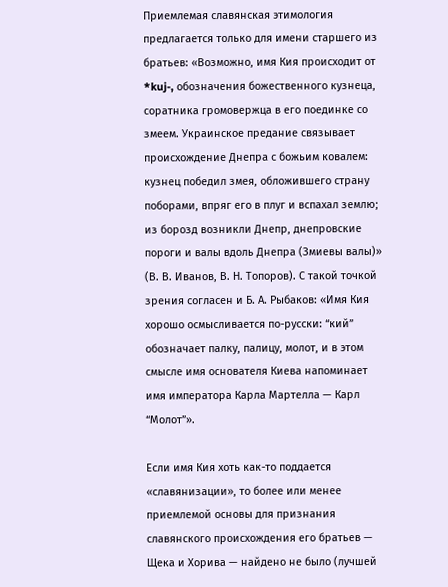Приемлемая славянская этимология предлагается только для имени старшего из братьев: «Возможно, имя Кия происходит от *kuj-, обозначения божественного кузнеца, соратника громовержца в его поединке со змеем. Украинское предание связывает происхождение Днепра с божьим ковалем: кузнец победил змея, обложившего страну поборами, впряг его в плуг и вспахал землю; из борозд возникли Днепр, днепровские пороги и валы вдоль Днепра (Змиевы валы)» (В. В. Иванов, В. Н. Топоров). С такой точкой зрения согласен и Б. А. Рыбаков: «Имя Кия хорошо осмысливается по-русски: “кий” обозначает палку, палицу, молот, и в этом смысле имя основателя Киева напоминает имя императора Карла Мартелла — Карл “Молот”».

Если имя Кия хоть как-то поддается «славянизации», то более или менее приемлемой основы для признания славянского происхождения его братьев — Щека и Хорива — найдено не было (лучшей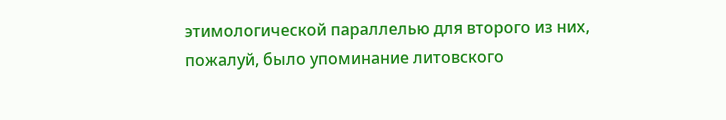этимологической параллелью для второго из них, пожалуй, было упоминание литовского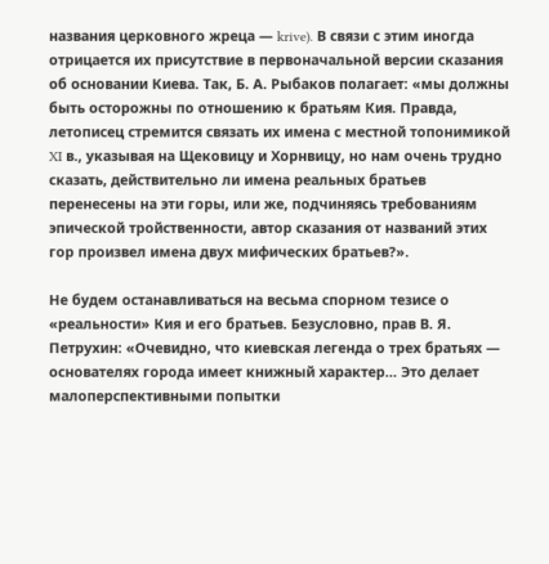названия церковного жреца — krive). В связи с этим иногда отрицается их присутствие в первоначальной версии сказания об основании Киева. Так, Б. А. Рыбаков полагает: «мы должны быть осторожны по отношению к братьям Кия. Правда, летописец стремится связать их имена с местной топонимикой XI в., указывая на Щековицу и Хорнвицу, но нам очень трудно сказать, действительно ли имена реальных братьев перенесены на эти горы, или же, подчиняясь требованиям эпической тройственности, автор сказания от названий этих гор произвел имена двух мифических братьев?».

Не будем останавливаться на весьма спорном тезисе о «реальности» Кия и его братьев. Безусловно, прав В. Я. Петрухин: «Очевидно, что киевская легенда о трех братьях — основателях города имеет книжный характер… Это делает малоперспективными попытки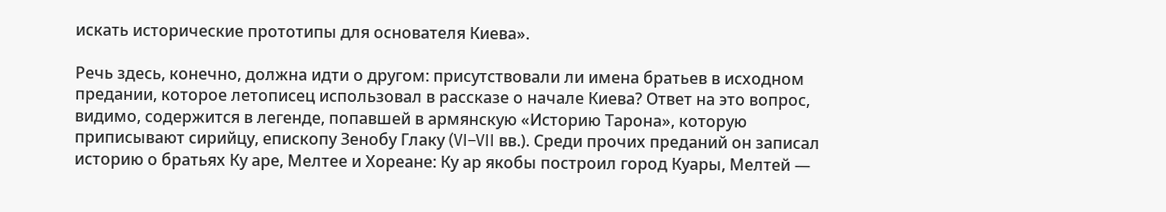искать исторические прототипы для основателя Киева».

Речь здесь, конечно, должна идти о другом: присутствовали ли имена братьев в исходном предании, которое летописец использовал в рассказе о начале Киева? Ответ на это вопрос, видимо, содержится в легенде, попавшей в армянскую «Историю Тарона», которую приписывают сирийцу, епископу Зенобу Глаку (VI–VII вв.). Среди прочих преданий он записал историю о братьях Ку аре, Мелтее и Хореане: Ку ар якобы построил город Куары, Мелтей —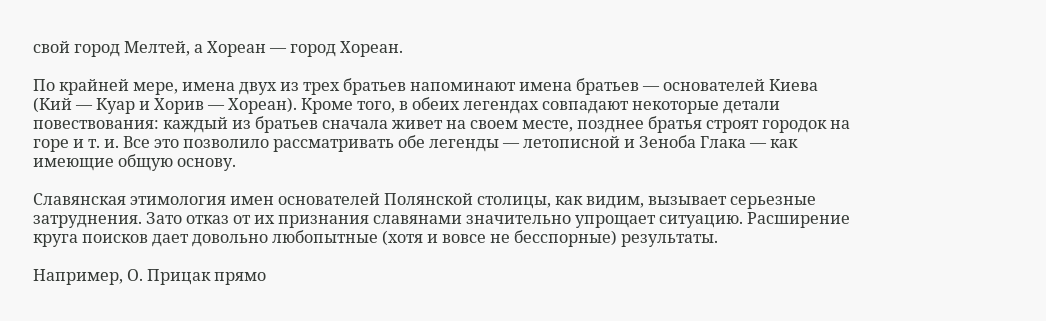свой город Мелтей, а Хореан — город Хореан.

По крайней мере, имена двух из трех братьев напоминают имена братьев — основателей Киева (Кий — Куар и Хорив — Хореан). Кроме того, в обеих легендах совпадают некоторые детали повествования: каждый из братьев сначала живет на своем месте, позднее братья строят городок на горе и т. и. Все это позволило рассматривать обе легенды — летописной и Зеноба Глака — как имеющие общую основу.

Славянская этимология имен основателей Полянской столицы, как видим, вызывает серьезные затруднения. Зато отказ от их признания славянами значительно упрощает ситуацию. Расширение круга поисков дает довольно любопытные (хотя и вовсе не бесспорные) результаты.

Например, О. Прицак прямо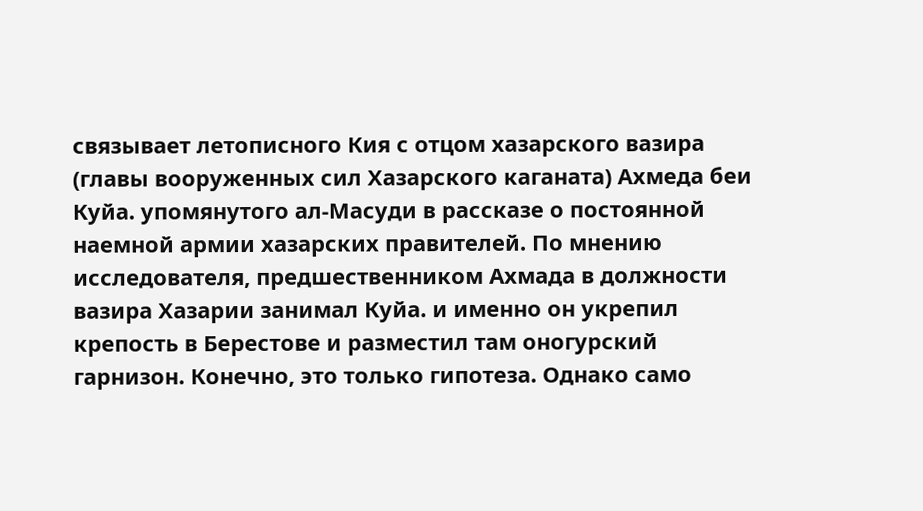связывает летописного Кия с отцом хазарского вазира (главы вооруженных сил Хазарского каганата) Ахмеда беи Куйа. упомянутого ал-Масуди в рассказе о постоянной наемной армии хазарских правителей. По мнению исследователя, предшественником Ахмада в должности вазира Хазарии занимал Куйа. и именно он укрепил крепость в Берестове и разместил там оногурский гарнизон. Конечно, это только гипотеза. Однако само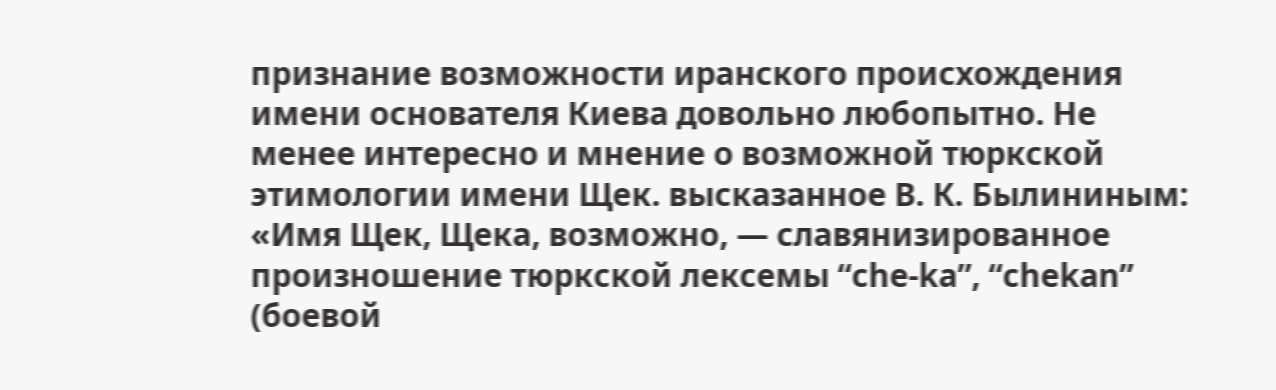признание возможности иранского происхождения имени основателя Киева довольно любопытно. Не менее интересно и мнение о возможной тюркской этимологии имени Щек. высказанное В. К. Былининым: «Имя Щек, Щека, возможно, — славянизированное произношение тюркской лексемы “che-ka”, “chekan” (боевой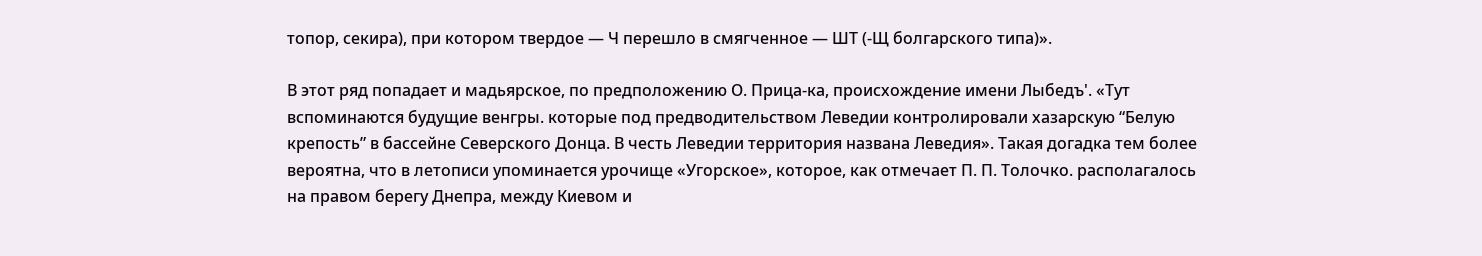топор, секира), при котором твердое — Ч перешло в смягченное — ШТ (-Щ болгарского типа)».

В этот ряд попадает и мадьярское, по предположению О. Прица-ка, происхождение имени Лыбедъ'. «Тут вспоминаются будущие венгры. которые под предводительством Леведии контролировали хазарскую “Белую крепость” в бассейне Северского Донца. В честь Леведии территория названа Леведия». Такая догадка тем более вероятна, что в летописи упоминается урочище «Угорское», которое, как отмечает П. П. Толочко. располагалось на правом берегу Днепра, между Киевом и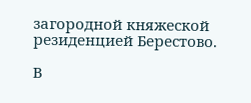загородной княжеской резиденцией Берестово.

В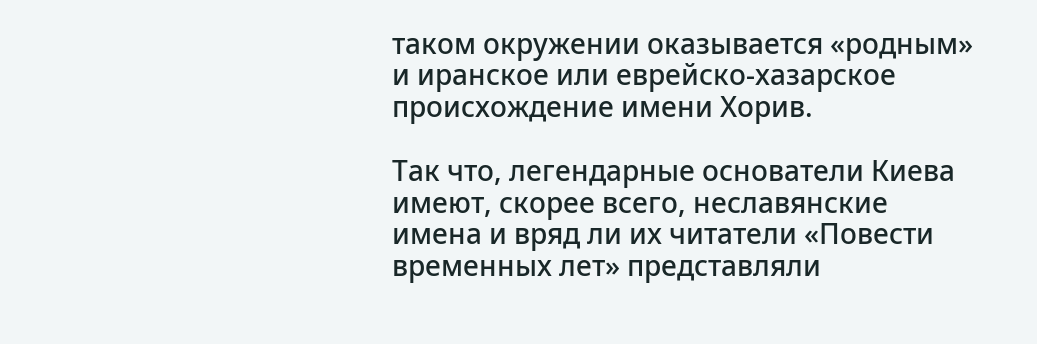таком окружении оказывается «родным» и иранское или еврейско-хазарское происхождение имени Хорив.

Так что, легендарные основатели Киева имеют, скорее всего, неславянские имена и вряд ли их читатели «Повести временных лет» представляли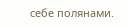себе полянами.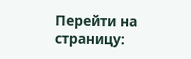Перейти на страницу: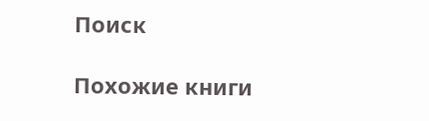Поиск

Похожие книги